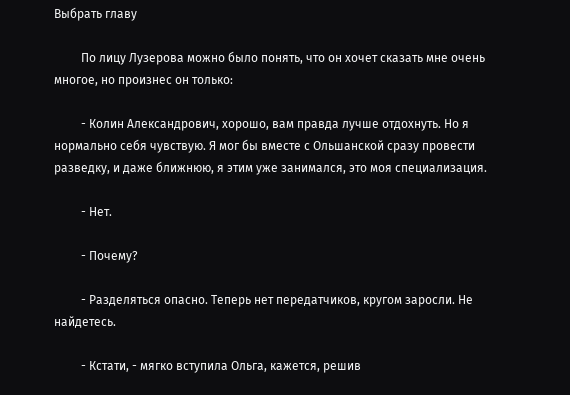Выбрать главу

         По лицу Лузерова можно было понять, что он хочет сказать мне очень многое, но произнес он только:

         - Колин Александрович, хорошо, вам правда лучше отдохнуть. Но я нормально себя чувствую. Я мог бы вместе с Ольшанской сразу провести разведку, и даже ближнюю, я этим уже занимался, это моя специализация.

         - Нет.

         - Почему?

         - Разделяться опасно. Теперь нет передатчиков, кругом заросли. Не найдетесь.

         - Кстати, - мягко вступила Ольга, кажется, решив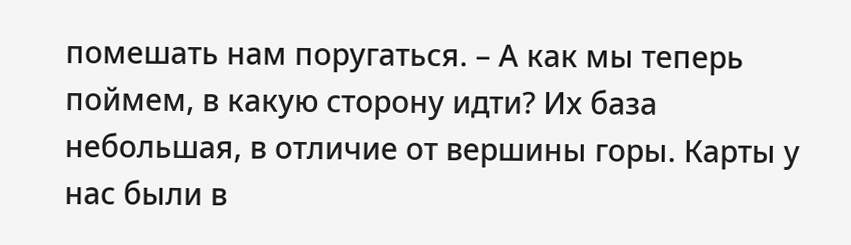помешать нам поругаться. – А как мы теперь поймем, в какую сторону идти? Их база небольшая, в отличие от вершины горы. Карты у нас были в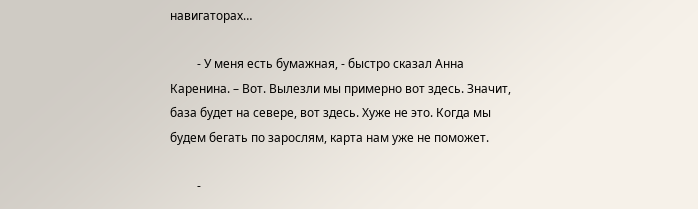навигаторах…

         - У меня есть бумажная, - быстро сказал Анна Каренина. – Вот. Вылезли мы примерно вот здесь. Значит, база будет на севере, вот здесь. Хуже не это. Когда мы будем бегать по зарослям, карта нам уже не поможет.

         -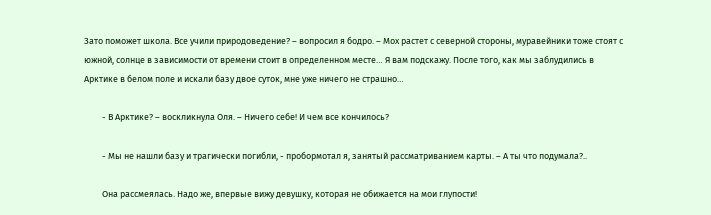Зато поможет школа. Все учили природоведение? – вопросил я бодро. – Мох растет с северной стороны, муравейники тоже стоят с южной, солнце в зависимости от времени стоит в определенном месте… Я вам подскажу. После того, как мы заблудились в Арктике в белом поле и искали базу двое суток, мне уже ничего не страшно…

         - В Арктике? – воскликнула Оля. – Ничего себе! И чем все кончилось?

         - Мы не нашли базу и трагически погибли, - пробормотал я, занятый рассматриванием карты. – А ты что подумала?..

         Она рассмеялась. Надо же, впервые вижу девушку, которая не обижается на мои глупости!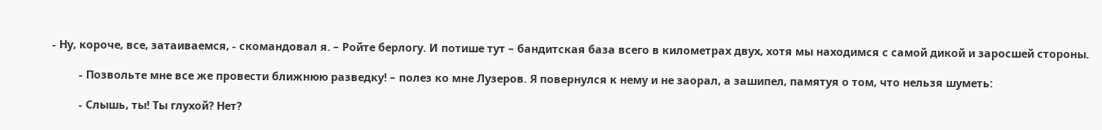- Ну, короче, все, затаиваемся, - скомандовал я. – Ройте берлогу. И потише тут – бандитская база всего в километрах двух, хотя мы находимся с самой дикой и заросшей стороны.

         - Позвольте мне все же провести ближнюю разведку! – полез ко мне Лузеров. Я повернулся к нему и не заорал, а зашипел, памятуя о том, что нельзя шуметь:

         - Слышь, ты! Ты глухой? Нет?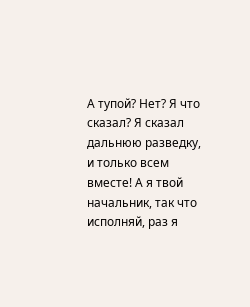А тупой? Нет? Я что сказал? Я сказал дальнюю разведку, и только всем вместе! А я твой начальник, так что исполняй, раз я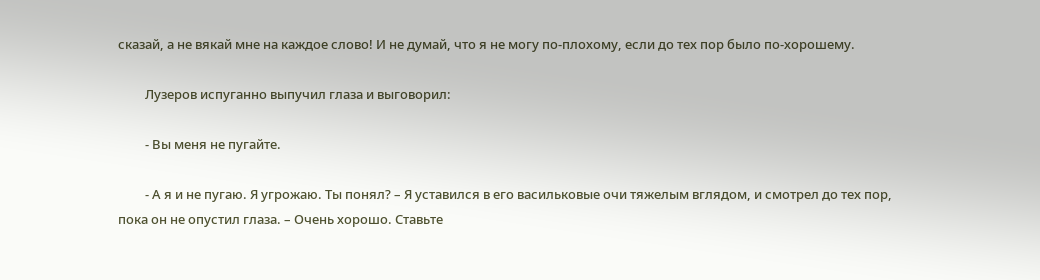сказай, а не вякай мне на каждое слово! И не думай, что я не могу по-плохому, если до тех пор было по-хорошему.

         Лузеров испуганно выпучил глаза и выговорил:

         - Вы меня не пугайте.

         - А я и не пугаю. Я угрожаю. Ты понял? – Я уставился в его васильковые очи тяжелым вглядом, и смотрел до тех пор, пока он не опустил глаза. – Очень хорошо. Ставьте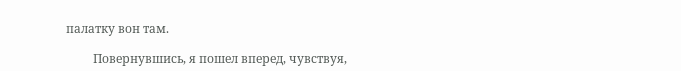палатку вон там.

         Повернувшись, я пошел вперед, чувствуя,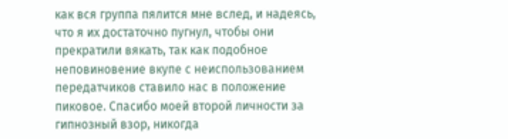как вся группа пялится мне вслед, и надеясь, что я их достаточно пугнул, чтобы они прекратили вякать, так как подобное неповиновение вкупе с неиспользованием передатчиков ставило нас в положение пиковое. Спасибо моей второй личности за гипнозный взор, никогда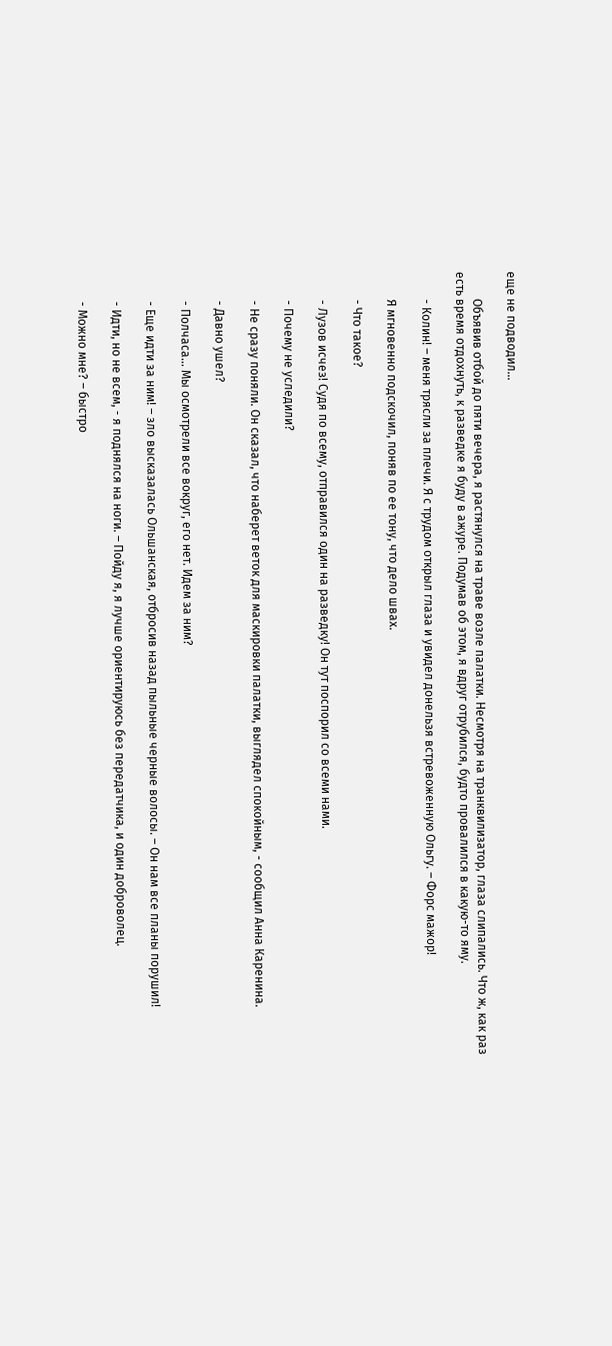еще не подводил…

         Объявив отбой до пяти вечера, я растянулся на траве возле палатки. Несмотря на транквилизатор, глаза слипались. Что ж, как раз есть время отдохнуть, к разведке я буду в ажуре. Подумав об этом, я вдруг отрубился, будто провалился в какую-то яму.

         - Колин! – меня трясли за плечи. Я с трудом открыл глаза и увидел донельзя встревоженную Ольгу. – Форс мажор!

         Я мгновенно подскочил, поняв по ее тону, что дело швах.

         - Что такое?

         - Лузов исчез! Судя по всему, отправился один на разведку! Он тут поспорил со всеми нами.

         - Почему не уследили?

         - Не сразу поняли. Он сказал, что наберет веток для маскировки палатки, выглядел спокойным, - сообщил Анна Каренина.

         - Давно ушел?

         - Полчаса… Мы осмотрели все вокруг, его нет. Идем за ним?

         - Еще идти за ним! – зло высказалась Ольшанская, отбросив назад пыльные черные волосы. – Он нам все планы порушил!

         - Идти, но не всем, - я поднялся на ноги. – Пойду я, я лучше ориентируюсь без передатчика, и один доброволец.

         - Можно мне? – быстро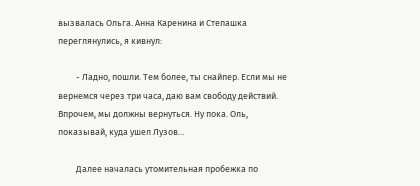вызвалась Ольга. Анна Каренина и Степашка переглянулись, я кивнул:

         - Ладно, пошли. Тем более, ты снайпер. Если мы не вернемся через три часа, даю вам свободу действий. Впрочем, мы должны вернуться. Ну пока. Оль, показывай, куда ушел Лузов…

         Далее началась утомительная пробежка по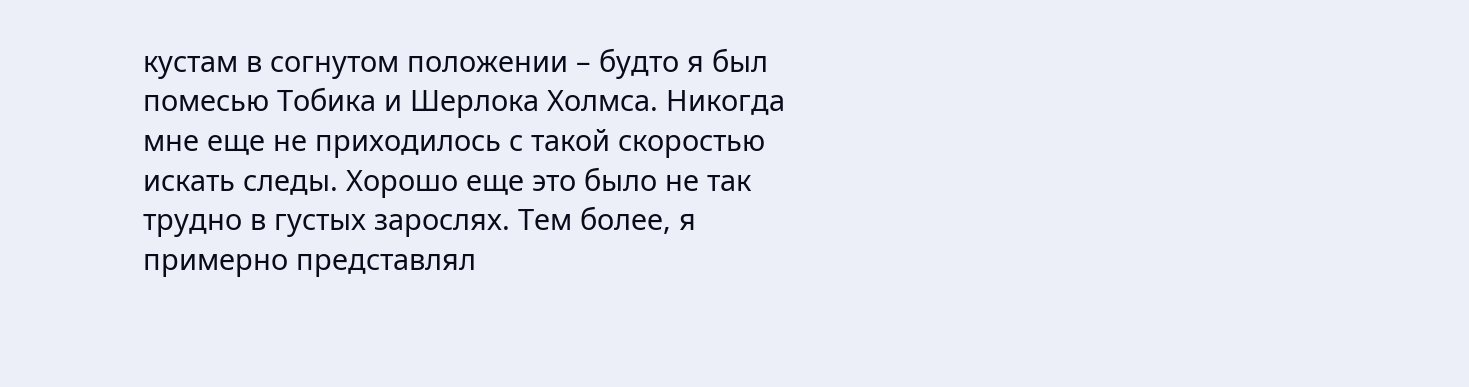кустам в согнутом положении – будто я был помесью Тобика и Шерлока Холмса. Никогда мне еще не приходилось с такой скоростью искать следы. Хорошо еще это было не так трудно в густых зарослях. Тем более, я примерно представлял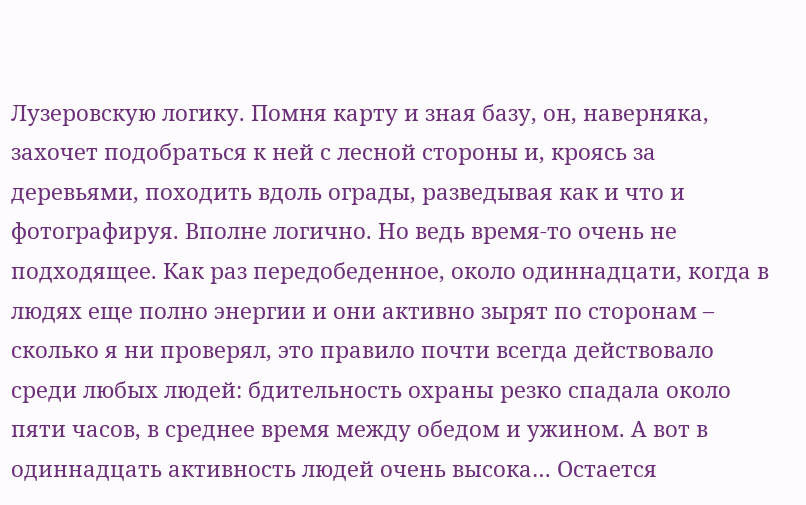Лузеровскую логику. Помня карту и зная базу, он, наверняка, захочет подобраться к ней с лесной стороны и, кроясь за деревьями, походить вдоль ограды, разведывая как и что и фотографируя. Вполне логично. Но ведь время-то очень не подходящее. Как раз передобеденное, около одиннадцати, когда в людях еще полно энергии и они активно зырят по сторонам – сколько я ни проверял, это правило почти всегда действовало среди любых людей: бдительность охраны резко спадала около пяти часов, в среднее время между обедом и ужином. А вот в одиннадцать активность людей очень высока… Остается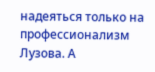надеяться только на профессионализм Лузова. А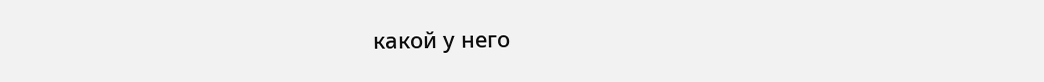какой у него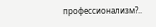профессионализм?..